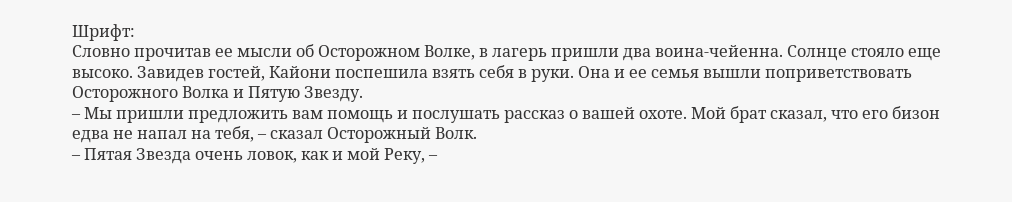Шрифт:
Словно прочитав ее мысли об Осторожном Волке, в лагерь пришли два воина-чейенна. Солнце стояло еще высоко. Завидев гостей, Кайони поспешила взять себя в руки. Она и ее семья вышли поприветствовать Осторожного Волка и Пятую Звезду.
– Мы пришли предложить вам помощь и послушать рассказ о вашей охоте. Мой брат сказал, что его бизон едва не напал на тебя, – сказал Осторожный Волк.
– Пятая Звезда очень ловок, как и мой Реку, –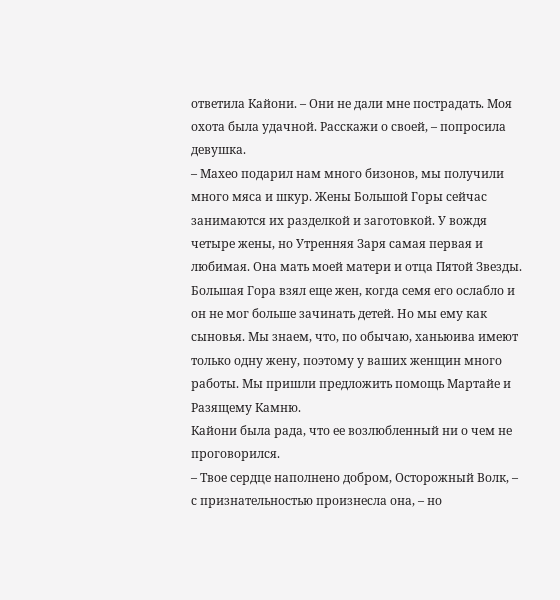ответила Кайони. – Они не дали мне пострадать. Моя охота была удачной. Расскажи о своей, – попросила девушка.
– Махео подарил нам много бизонов, мы получили много мяса и шкур. Жены Большой Горы сейчас занимаются их разделкой и заготовкой. У вождя четыре жены, но Утренняя Заря самая первая и любимая. Она мать моей матери и отца Пятой Звезды. Большая Гора взял еще жен, когда семя его ослабло и он не мог больше зачинать детей. Но мы ему как сыновья. Мы знаем, что, по обычаю, ханьюива имеют только одну жену, поэтому у ваших женщин много работы. Мы пришли предложить помощь Мартайе и Разящему Камню.
Кайони была рада, что ее возлюбленный ни о чем не проговорился.
– Твое сердце наполнено добром, Осторожный Волк, – с признательностью произнесла она, – но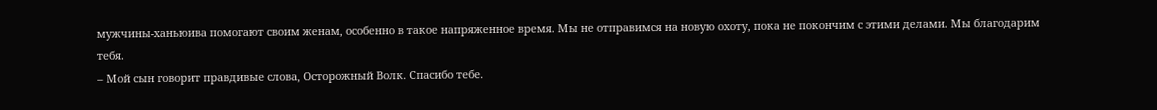мужчины-ханьюива помогают своим женам, особенно в такое напряженное время. Мы не отправимся на новую охоту, пока не покончим с этими делами. Мы благодарим тебя.
– Мой сын говорит правдивые слова, Осторожный Волк. Спасибо тебе.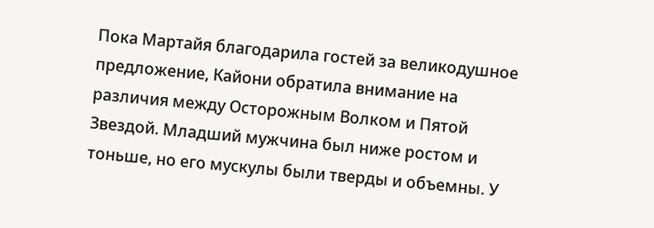Пока Мартайя благодарила гостей за великодушное предложение, Кайони обратила внимание на различия между Осторожным Волком и Пятой Звездой. Младший мужчина был ниже ростом и тоньше, но его мускулы были тверды и объемны. У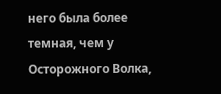него была более темная, чем у Осторожного Волка,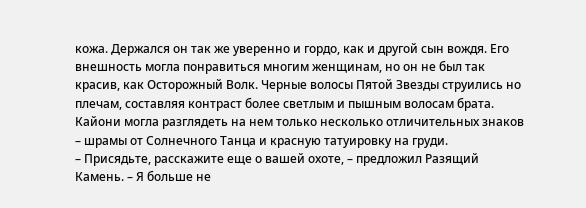кожа. Держался он так же уверенно и гордо, как и другой сын вождя. Его внешность могла понравиться многим женщинам, но он не был так красив, как Осторожный Волк. Черные волосы Пятой Звезды струились но плечам, составляя контраст более светлым и пышным волосам брата. Кайони могла разглядеть на нем только несколько отличительных знаков – шрамы от Солнечного Танца и красную татуировку на груди.
– Присядьте, расскажите еще о вашей охоте, – предложил Разящий Камень. – Я больше не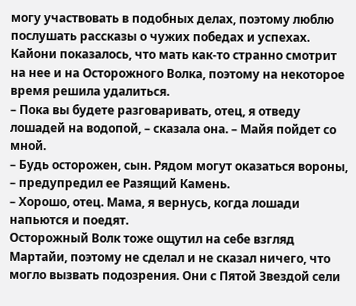могу участвовать в подобных делах, поэтому люблю послушать рассказы о чужих победах и успехах.
Кайони показалось, что мать как-то странно смотрит на нее и на Осторожного Волка, поэтому на некоторое время решила удалиться.
– Пока вы будете разговаривать, отец, я отведу лошадей на водопой, – сказала она. – Майя пойдет со мной.
– Будь осторожен, сын. Рядом могут оказаться вороны, – предупредил ее Разящий Камень.
– Хорошо, отец. Мама, я вернусь, когда лошади напьются и поедят.
Осторожный Волк тоже ощутил на себе взгляд Мартайи, поэтому не сделал и не сказал ничего, что могло вызвать подозрения. Они с Пятой Звездой сели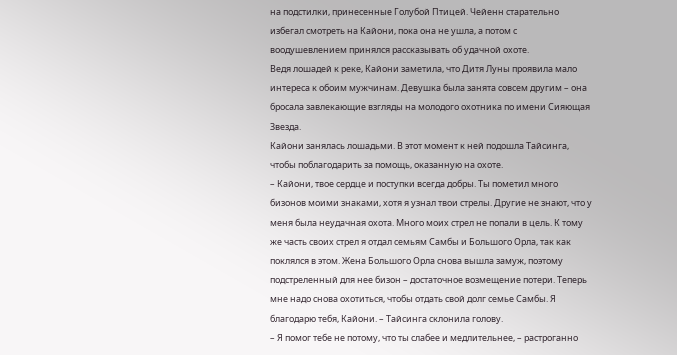на подстилки, принесенные Голубой Птицей. Чейенн старательно избегал смотреть на Кайони, пока она не ушла, а потом с воодушевлением принялся рассказывать об удачной охоте.
Ведя лошадей к реке, Кайони заметила, что Дитя Луны проявила мало интереса к обоим мужчинам. Девушка была занята совсем другим – она бросала завлекающие взгляды на молодого охотника по имени Сияющая Звезда.
Кайони занялась лошадьми. В этот момент к ней подошла Тайсинга, чтобы поблагодарить за помощь, оказанную на охоте.
– Кайони, твое сердце и поступки всегда добры. Ты пометил много бизонов моими знаками, хотя я узнал твои стрелы. Другие не знают, что у меня была неудачная охота. Много моих стрел не попали в цель. К тому же часть своих стрел я отдал семьям Самбы и Большого Орла, так как поклялся в этом. Жена Большого Орла снова вышла замуж, поэтому подстреленный для нее бизон – достаточное возмещение потери. Теперь мне надо снова охотиться, чтобы отдать свой долг семье Самбы. Я благодарю тебя, Кайони. – Тайсинга склонила голову.
– Я помог тебе не потому, что ты слабее и медлительнее, – растроганно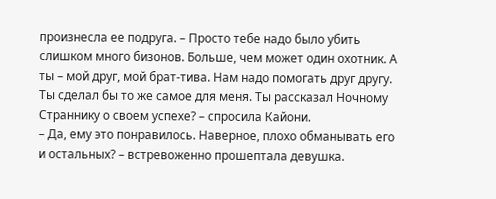произнесла ее подруга. – Просто тебе надо было убить слишком много бизонов. Больше, чем может один охотник. А ты – мой друг, мой брат-тива. Нам надо помогать друг другу. Ты сделал бы то же самое для меня. Ты рассказал Ночному Страннику о своем успехе? – спросила Кайони.
– Да, ему это понравилось. Наверное, плохо обманывать его и остальных? – встревоженно прошептала девушка.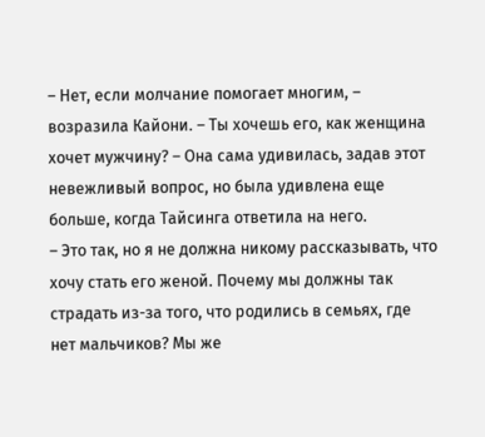– Нет, если молчание помогает многим, – возразила Кайони. – Ты хочешь его, как женщина хочет мужчину? – Она сама удивилась, задав этот невежливый вопрос, но была удивлена еще больше, когда Тайсинга ответила на него.
– Это так, но я не должна никому рассказывать, что хочу стать его женой. Почему мы должны так страдать из-за того, что родились в семьях, где нет мальчиков? Мы же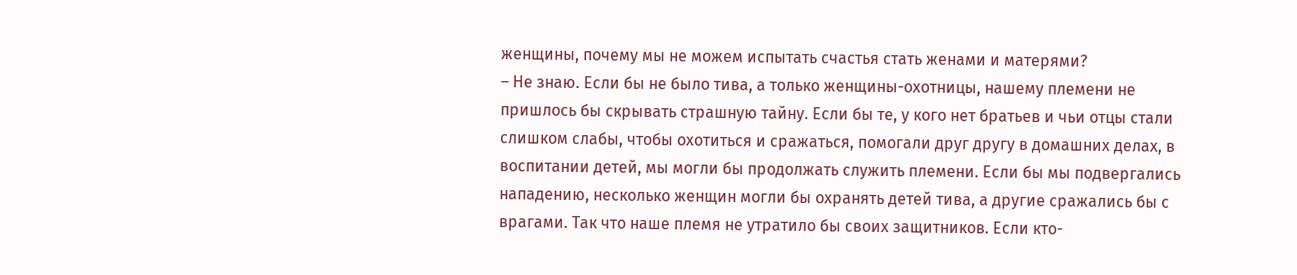женщины, почему мы не можем испытать счастья стать женами и матерями?
– Не знаю. Если бы не было тива, а только женщины-охотницы, нашему племени не пришлось бы скрывать страшную тайну. Если бы те, у кого нет братьев и чьи отцы стали слишком слабы, чтобы охотиться и сражаться, помогали друг другу в домашних делах, в воспитании детей, мы могли бы продолжать служить племени. Если бы мы подвергались нападению, несколько женщин могли бы охранять детей тива, а другие сражались бы с врагами. Так что наше племя не утратило бы своих защитников. Если кто-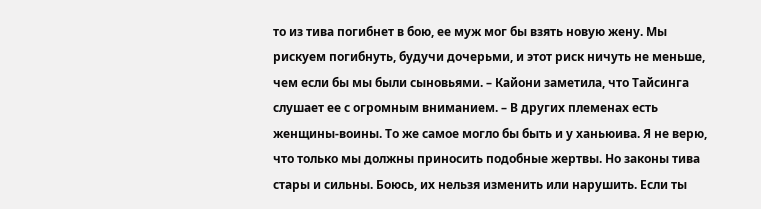то из тива погибнет в бою, ее муж мог бы взять новую жену. Мы рискуем погибнуть, будучи дочерьми, и этот риск ничуть не меньше, чем если бы мы были сыновьями. – Кайони заметила, что Тайсинга слушает ее с огромным вниманием. – В других племенах есть женщины-воины. То же самое могло бы быть и у ханьюива. Я не верю, что только мы должны приносить подобные жертвы. Но законы тива стары и сильны. Боюсь, их нельзя изменить или нарушить. Если ты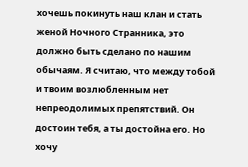хочешь покинуть наш клан и стать женой Ночного Странника, это должно быть сделано по нашим обычаям. Я считаю, что между тобой и твоим возлюбленным нет непреодолимых препятствий. Он достоин тебя, а ты достойна его. Но хочу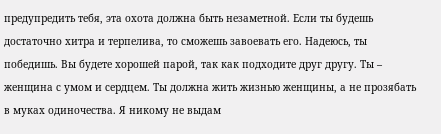предупредить тебя, эта охота должна быть незаметной. Если ты будешь достаточно хитра и терпелива, то сможешь завоевать его. Надеюсь, ты победишь. Вы будете хорошей парой, так как подходите друг другу. Ты – женщина с умом и сердцем. Ты должна жить жизнью женщины, а не прозябать в муках одиночества. Я никому не выдам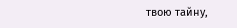твою тайну,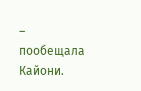– пообещала Кайони.